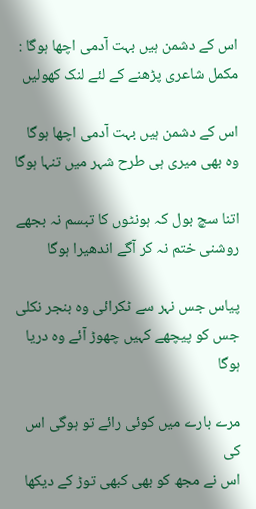اس کے دشمن ہیں بہت آدمی اچھا ہوگا : مکمل شاعری پڑھنے کے لئے لنک کھولیں

اس کے دشمن ہیں بہت آدمی اچھا ہوگا
وہ بھی میری ہی طرح شہر میں تنہا ہوگا

اتنا سچ بول کہ ہونٹوں کا تبسم نہ بجھے
روشنی ختم نہ کر آگے اندھیرا ہوگا

پیاس جس نہر سے ٹکرائی وہ بنجر نکلی
جس کو پیچھے کہیں چھوڑ آئے وہ دریا ہوگا

مرے بارے میں کوئی رائے تو ہوگی اس کی
اس نے مجھ کو بھی کبھی توڑ کے دیکھا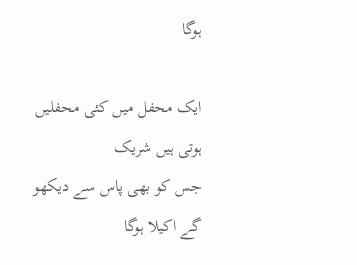ہوگا

ایک محفل میں کئی محفلیں ہوتی ہیں شریک
جس کو بھی پاس سے دیکھو گے اکیلا ہوگا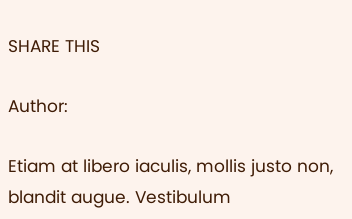SHARE THIS

Author:

Etiam at libero iaculis, mollis justo non, blandit augue. Vestibulum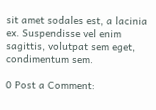sit amet sodales est, a lacinia ex. Suspendisse vel enim sagittis, volutpat sem eget, condimentum sem.

0 Post a Comment: